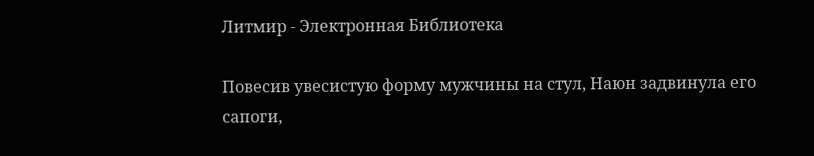Литмир - Электронная Библиотека

Повесив увесистую форму мужчины на стул, Наюн задвинула его сапоги,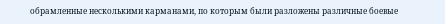обрамленные несколькими карманами, по которым были разложены различные боевые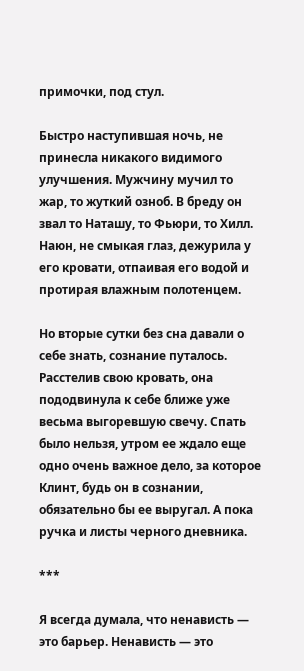примочки, под стул.

Быстро наступившая ночь, не принесла никакого видимого улучшения. Мужчину мучил то жар, то жуткий озноб. В бреду он звал то Наташу, то Фьюри, то Хилл. Наюн, не смыкая глаз, дежурила у его кровати, отпаивая его водой и протирая влажным полотенцем.

Но вторые сутки без сна давали о себе знать, сознание путалось. Расстелив свою кровать, она пододвинула к себе ближе уже весьма выгоревшую свечу. Спать было нельзя, утром ее ждало еще одно очень важное дело, за которое Клинт, будь он в сознании, обязательно бы ее выругал. А пока ручка и листы черного дневника.

***

Я всегда думала, что ненависть — это барьер. Ненависть — это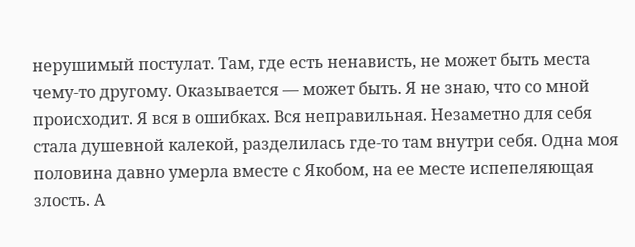нерушимый постулат. Там, где есть ненависть, не может быть места чему-то другому. Оказывается — может быть. Я не знаю, что со мной происходит. Я вся в ошибках. Вся неправильная. Незаметно для себя стала душевной калекой, разделилась где-то там внутри себя. Одна моя половина давно умерла вместе с Якобом, на ее месте испепеляющая злость. А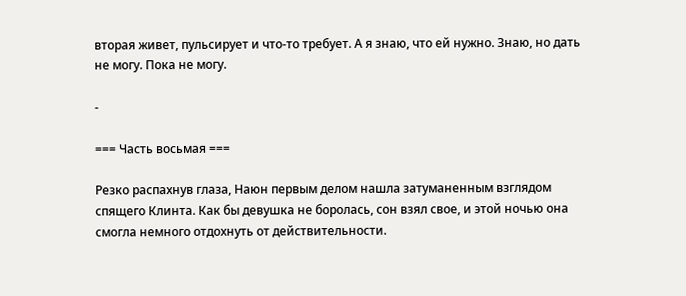вторая живет, пульсирует и что-то требует. А я знаю, что ей нужно. Знаю, но дать не могу. Пока не могу.

-

=== Часть восьмая ===

Резко распахнув глаза, Наюн первым делом нашла затуманенным взглядом спящего Клинта. Как бы девушка не боролась, сон взял свое, и этой ночью она смогла немного отдохнуть от действительности.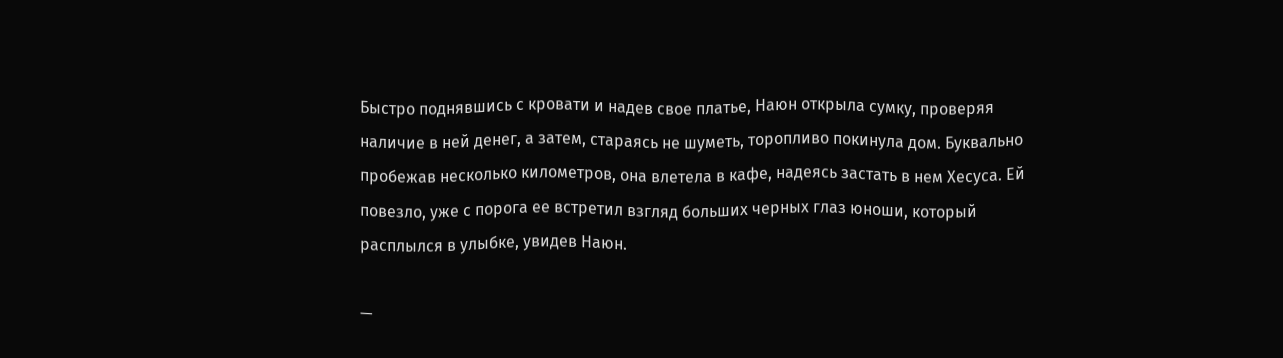Быстро поднявшись с кровати и надев свое платье, Наюн открыла сумку, проверяя наличие в ней денег, а затем, стараясь не шуметь, торопливо покинула дом. Буквально пробежав несколько километров, она влетела в кафе, надеясь застать в нем Хесуса. Ей повезло, уже с порога ее встретил взгляд больших черных глаз юноши, который расплылся в улыбке, увидев Наюн.

—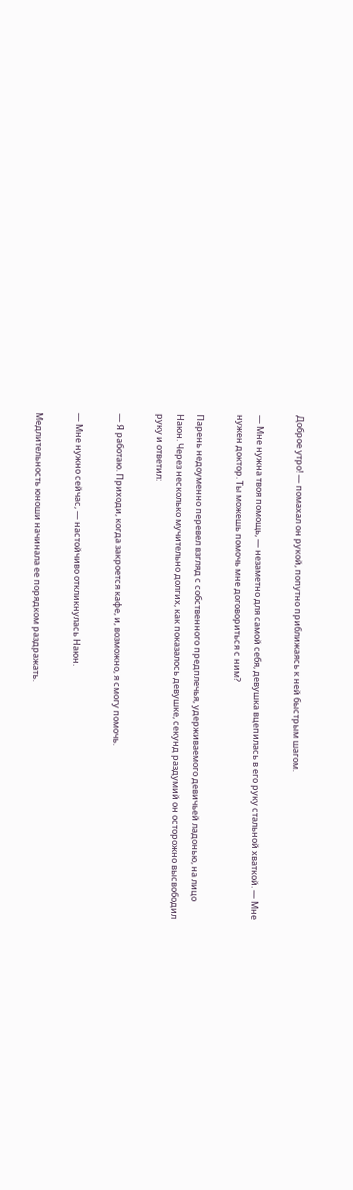Доброе утро! — помахал он рукой, попутно приближаясь к ней быстрым шагом.

— Мне нужна твоя помощь, — незаметно для самой себя, девушка вцепилась в его руку стальной хваткой. — Мне нужен доктор. Ты можешь помочь мне договориться с ним?

Парень недоуменно перевел взгляд с собственного предплечья, удерживаемого девичьей ладонью, на лицо Наюн. Через несколько мучительно долгих, как показалось девушке, секунд раздумий он осторожно высвободил руку и ответил:

— Я работаю. Приходи, когда закроется кафе, и, возможно, я смогу помочь.

— Мне нужно сейчас, — настойчиво откликнулась Наюн.

Медлительность юноши начинала ее порядком раздражать.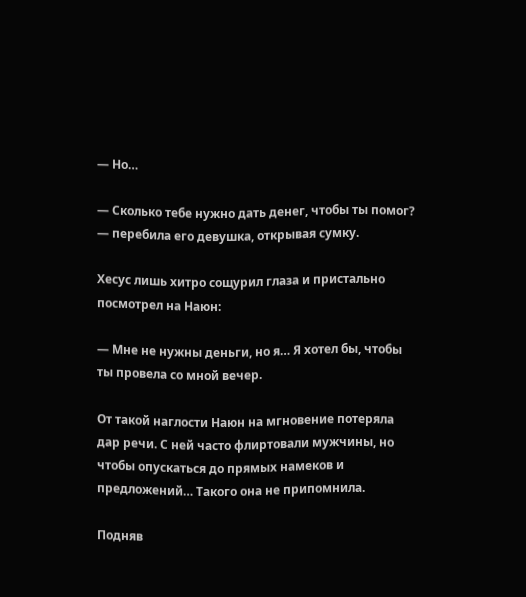— Но…

— Сколько тебе нужно дать денег, чтобы ты помог? — перебила его девушка, открывая сумку.

Хесус лишь хитро сощурил глаза и пристально посмотрел на Наюн:

— Мне не нужны деньги, но я… Я хотел бы, чтобы ты провела со мной вечер.

От такой наглости Наюн на мгновение потеряла дар речи. С ней часто флиртовали мужчины, но чтобы опускаться до прямых намеков и предложений… Такого она не припомнила.

Подняв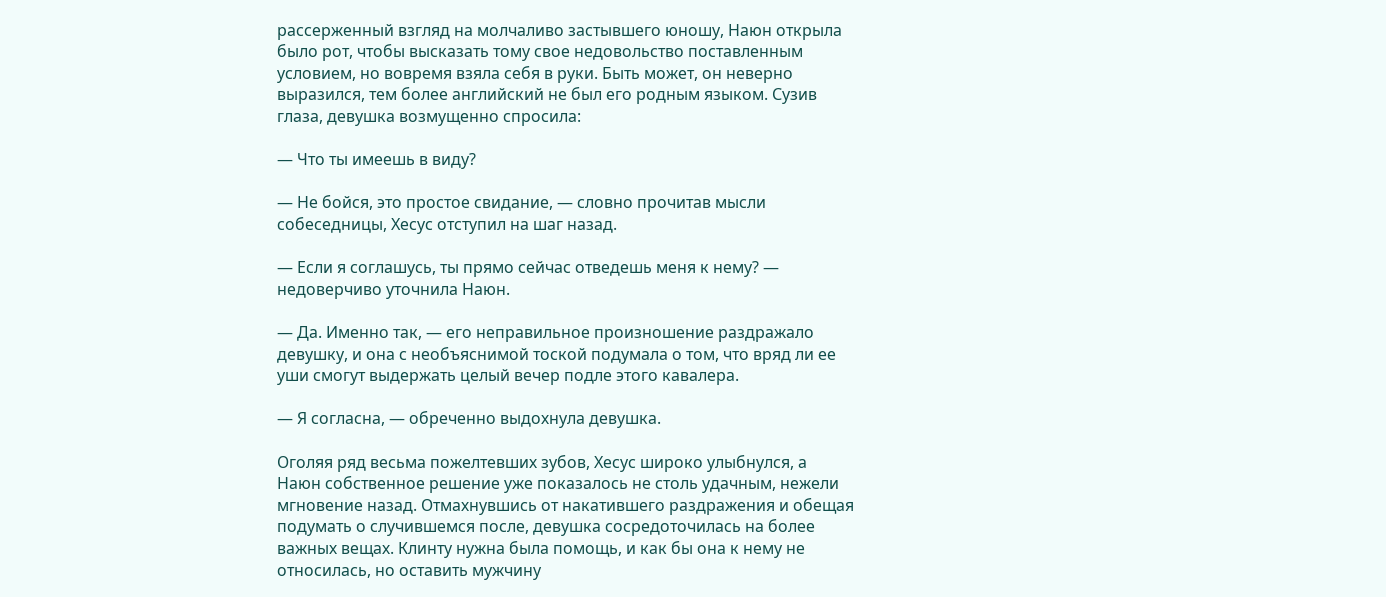рассерженный взгляд на молчаливо застывшего юношу, Наюн открыла было рот, чтобы высказать тому свое недовольство поставленным условием, но вовремя взяла себя в руки. Быть может, он неверно выразился, тем более английский не был его родным языком. Сузив глаза, девушка возмущенно спросила:

— Что ты имеешь в виду?

— Не бойся, это простое свидание, — словно прочитав мысли собеседницы, Хесус отступил на шаг назад.

— Если я соглашусь, ты прямо сейчас отведешь меня к нему? — недоверчиво уточнила Наюн.

— Да. Именно так, — его неправильное произношение раздражало девушку, и она с необъяснимой тоской подумала о том, что вряд ли ее уши смогут выдержать целый вечер подле этого кавалера.

— Я согласна, — обреченно выдохнула девушка.

Оголяя ряд весьма пожелтевших зубов, Хесус широко улыбнулся, а Наюн собственное решение уже показалось не столь удачным, нежели мгновение назад. Отмахнувшись от накатившего раздражения и обещая подумать о случившемся после, девушка сосредоточилась на более важных вещах. Клинту нужна была помощь, и как бы она к нему не относилась, но оставить мужчину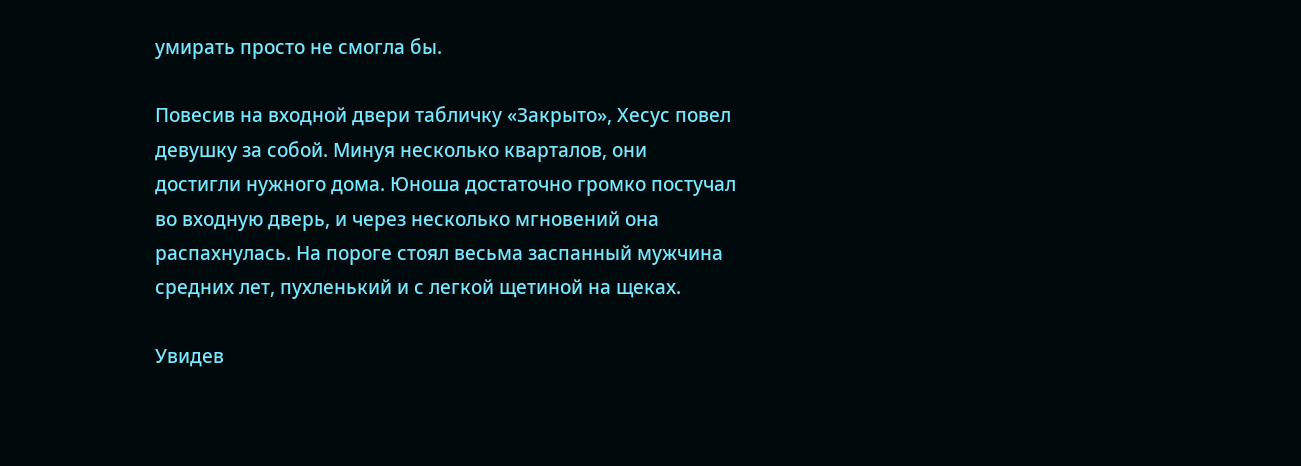умирать просто не смогла бы.

Повесив на входной двери табличку «Закрыто», Хесус повел девушку за собой. Минуя несколько кварталов, они достигли нужного дома. Юноша достаточно громко постучал во входную дверь, и через несколько мгновений она распахнулась. На пороге стоял весьма заспанный мужчина средних лет, пухленький и с легкой щетиной на щеках.

Увидев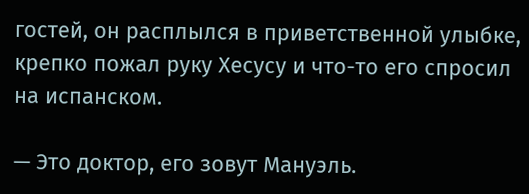гостей, он расплылся в приветственной улыбке, крепко пожал руку Хесусу и что-то его спросил на испанском.

— Это доктор, его зовут Мануэль.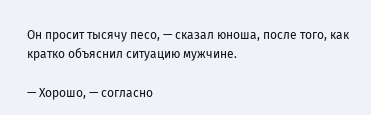Он просит тысячу песо, — сказал юноша, после того, как кратко объяснил ситуацию мужчине.

— Хорошо, — согласно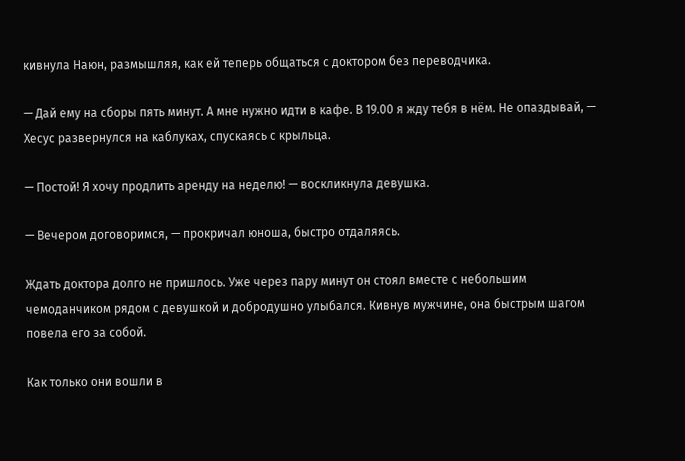кивнула Наюн, размышляя, как ей теперь общаться с доктором без переводчика.

— Дай ему на сборы пять минут. А мне нужно идти в кафе. В 19.00 я жду тебя в нём. Не опаздывай, — Хесус развернулся на каблуках, спускаясь с крыльца.

— Постой! Я хочу продлить аренду на неделю! — воскликнула девушка.

— Вечером договоримся, — прокричал юноша, быстро отдаляясь.

Ждать доктора долго не пришлось. Уже через пару минут он стоял вместе с небольшим чемоданчиком рядом с девушкой и добродушно улыбался. Кивнув мужчине, она быстрым шагом повела его за собой.

Как только они вошли в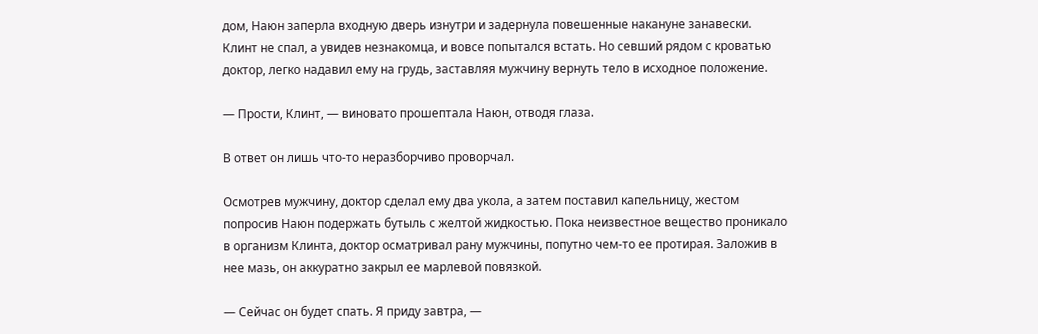дом, Наюн заперла входную дверь изнутри и задернула повешенные накануне занавески. Клинт не спал, а увидев незнакомца, и вовсе попытался встать. Но севший рядом с кроватью доктор, легко надавил ему на грудь, заставляя мужчину вернуть тело в исходное положение.

— Прости, Клинт, — виновато прошептала Наюн, отводя глаза.

В ответ он лишь что-то неразборчиво проворчал.

Осмотрев мужчину, доктор сделал ему два укола, а затем поставил капельницу, жестом попросив Наюн подержать бутыль с желтой жидкостью. Пока неизвестное вещество проникало в организм Клинта, доктор осматривал рану мужчины, попутно чем-то ее протирая. Заложив в нее мазь, он аккуратно закрыл ее марлевой повязкой.

— Сейчас он будет спать. Я приду завтра, —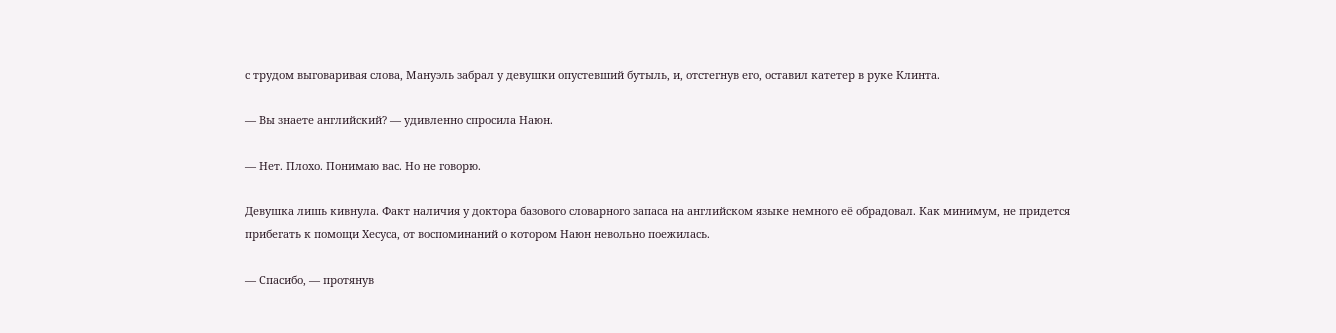с трудом выговаривая слова, Мануэль забрал у девушки опустевший бутыль, и, отстегнув его, оставил катетер в руке Клинта.

— Вы знаете английский? — удивленно спросила Наюн.

— Нет. Плохо. Понимаю вас. Но не говорю.

Девушка лишь кивнула. Факт наличия у доктора базового словарного запаса на английском языке немного её обрадовал. Как минимум, не придется прибегать к помощи Хесуса, от воспоминаний о котором Наюн невольно поежилась.

— Спасибо, — протянув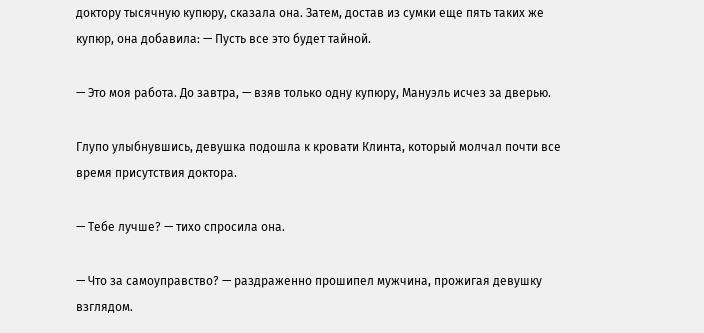доктору тысячную купюру, сказала она. Затем, достав из сумки еще пять таких же купюр, она добавила: — Пусть все это будет тайной.

— Это моя работа. До завтра, — взяв только одну купюру, Мануэль исчез за дверью.

Глупо улыбнувшись, девушка подошла к кровати Клинта, который молчал почти все время присутствия доктора.

— Тебе лучше? — тихо спросила она.

— Что за самоуправство? — раздраженно прошипел мужчина, прожигая девушку взглядом.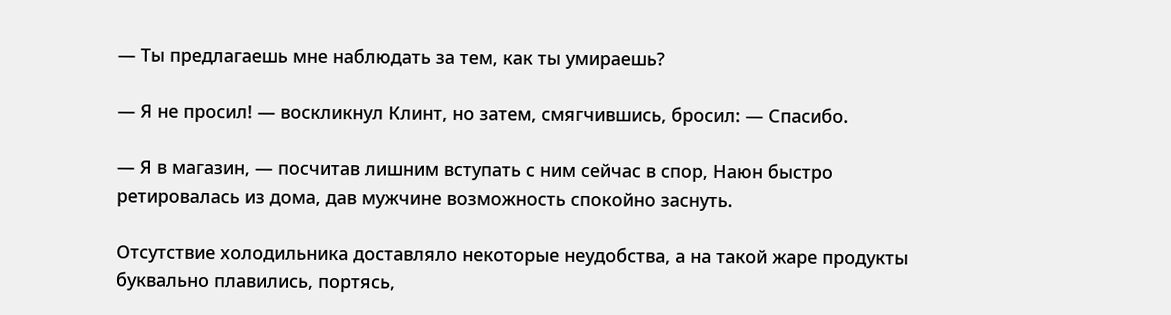— Ты предлагаешь мне наблюдать за тем, как ты умираешь?

— Я не просил! — воскликнул Клинт, но затем, смягчившись, бросил: — Спасибо.

— Я в магазин, — посчитав лишним вступать с ним сейчас в спор, Наюн быстро ретировалась из дома, дав мужчине возможность спокойно заснуть.

Отсутствие холодильника доставляло некоторые неудобства, а на такой жаре продукты буквально плавились, портясь,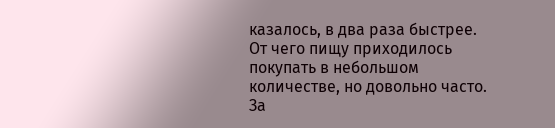казалось, в два раза быстрее. От чего пищу приходилось покупать в небольшом количестве, но довольно часто. За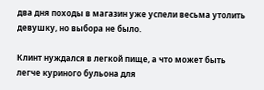два дня походы в магазин уже успели весьма утолить девушку, но выбора не было.

Клинт нуждался в легкой пище, а что может быть легче куриного бульона для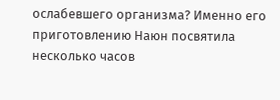ослабевшего организма? Именно его приготовлению Наюн посвятила несколько часов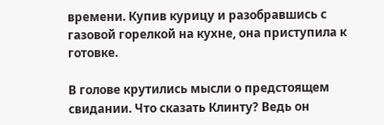времени. Купив курицу и разобравшись с газовой горелкой на кухне, она приступила к готовке.

В голове крутились мысли о предстоящем свидании. Что сказать Клинту? Ведь он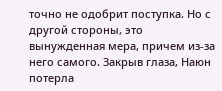точно не одобрит поступка. Но с другой стороны, это вынужденная мера, причем из-за него самого. Закрыв глаза, Наюн потерла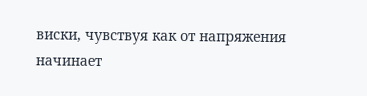виски, чувствуя как от напряжения начинает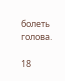болеть голова.

18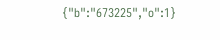{"b":"673225","o":1}